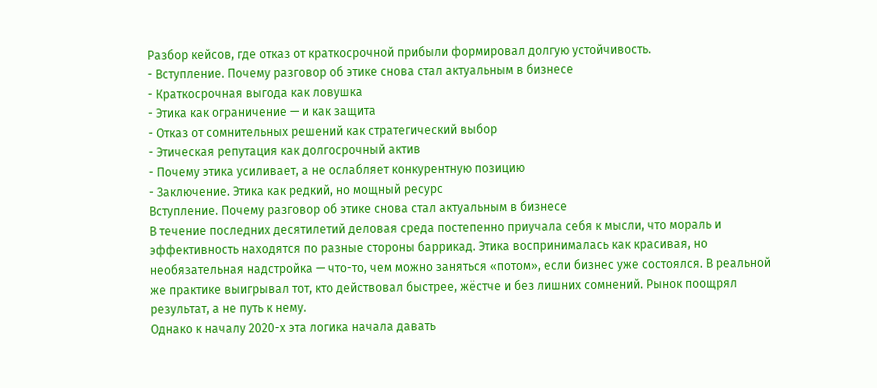Разбор кейсов, где отказ от краткосрочной прибыли формировал долгую устойчивость.
- Вступление. Почему разговор об этике снова стал актуальным в бизнесе
- Краткосрочная выгода как ловушка
- Этика как ограничение — и как защита
- Отказ от сомнительных решений как стратегический выбор
- Этическая репутация как долгосрочный актив
- Почему этика усиливает, а не ослабляет конкурентную позицию
- Заключение. Этика как редкий, но мощный ресурс
Вступление. Почему разговор об этике снова стал актуальным в бизнесе
В течение последних десятилетий деловая среда постепенно приучала себя к мысли, что мораль и эффективность находятся по разные стороны баррикад. Этика воспринималась как красивая, но необязательная надстройка — что-то, чем можно заняться «потом», если бизнес уже состоялся. В реальной же практике выигрывал тот, кто действовал быстрее, жёстче и без лишних сомнений. Рынок поощрял результат, а не путь к нему.
Однако к началу 2020-х эта логика начала давать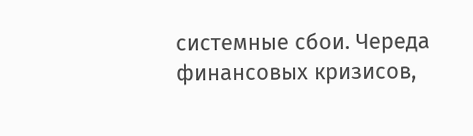системные сбои. Череда финансовых кризисов,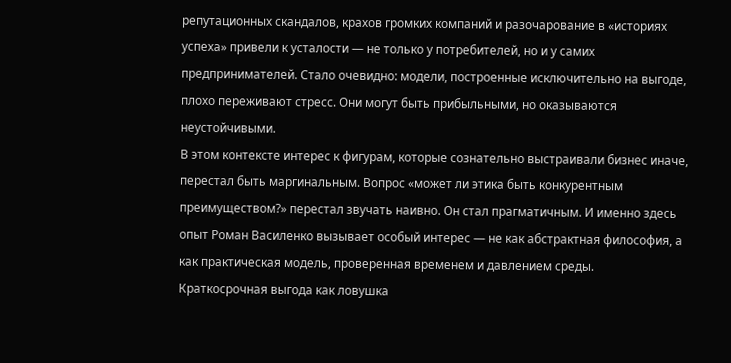репутационных скандалов, крахов громких компаний и разочарование в «историях успеха» привели к усталости — не только у потребителей, но и у самих предпринимателей. Стало очевидно: модели, построенные исключительно на выгоде, плохо переживают стресс. Они могут быть прибыльными, но оказываются неустойчивыми.
В этом контексте интерес к фигурам, которые сознательно выстраивали бизнес иначе, перестал быть маргинальным. Вопрос «может ли этика быть конкурентным преимуществом?» перестал звучать наивно. Он стал прагматичным. И именно здесь опыт Роман Василенко вызывает особый интерес — не как абстрактная философия, а как практическая модель, проверенная временем и давлением среды.
Краткосрочная выгода как ловушка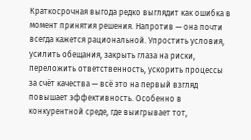Краткосрочная выгода редко выглядит как ошибка в момент принятия решения. Напротив — она почти всегда кажется рациональной. Упростить условия, усилить обещания, закрыть глаза на риски, переложить ответственность, ускорить процессы за счёт качества — всё это на первый взгляд повышает эффективность. Особенно в конкурентной среде, где выигрывает тот,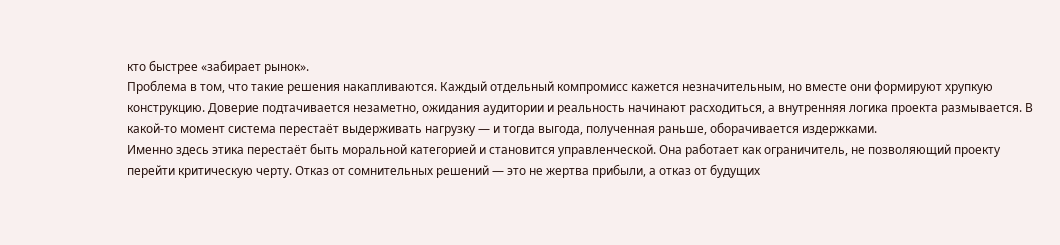кто быстрее «забирает рынок».
Проблема в том, что такие решения накапливаются. Каждый отдельный компромисс кажется незначительным, но вместе они формируют хрупкую конструкцию. Доверие подтачивается незаметно, ожидания аудитории и реальность начинают расходиться, а внутренняя логика проекта размывается. В какой-то момент система перестаёт выдерживать нагрузку — и тогда выгода, полученная раньше, оборачивается издержками.
Именно здесь этика перестаёт быть моральной категорией и становится управленческой. Она работает как ограничитель, не позволяющий проекту перейти критическую черту. Отказ от сомнительных решений — это не жертва прибыли, а отказ от будущих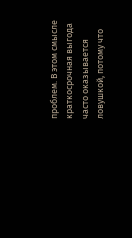проблем. В этом смысле краткосрочная выгода часто оказывается ловушкой, потому что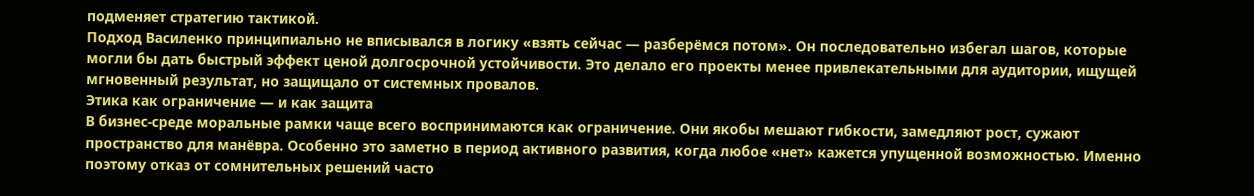подменяет стратегию тактикой.
Подход Василенко принципиально не вписывался в логику «взять сейчас — разберёмся потом». Он последовательно избегал шагов, которые могли бы дать быстрый эффект ценой долгосрочной устойчивости. Это делало его проекты менее привлекательными для аудитории, ищущей мгновенный результат, но защищало от системных провалов.
Этика как ограничение — и как защита
В бизнес-среде моральные рамки чаще всего воспринимаются как ограничение. Они якобы мешают гибкости, замедляют рост, сужают пространство для манёвра. Особенно это заметно в период активного развития, когда любое «нет» кажется упущенной возможностью. Именно поэтому отказ от сомнительных решений часто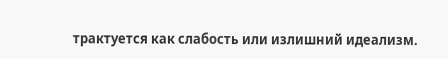трактуется как слабость или излишний идеализм.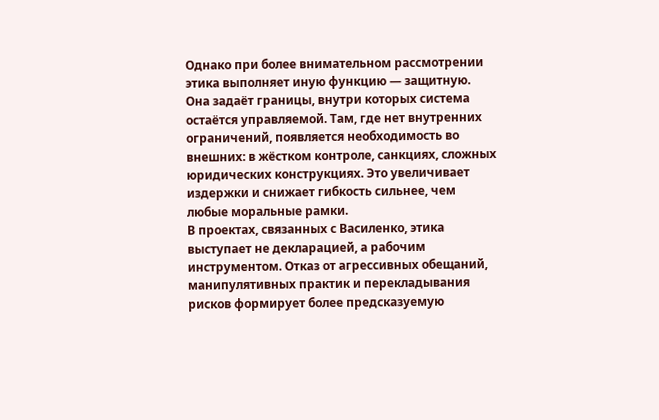Однако при более внимательном рассмотрении этика выполняет иную функцию — защитную. Она задаёт границы, внутри которых система остаётся управляемой. Там, где нет внутренних ограничений, появляется необходимость во внешних: в жёстком контроле, санкциях, сложных юридических конструкциях. Это увеличивает издержки и снижает гибкость сильнее, чем любые моральные рамки.
В проектах, связанных с Василенко, этика выступает не декларацией, а рабочим инструментом. Отказ от агрессивных обещаний, манипулятивных практик и перекладывания рисков формирует более предсказуемую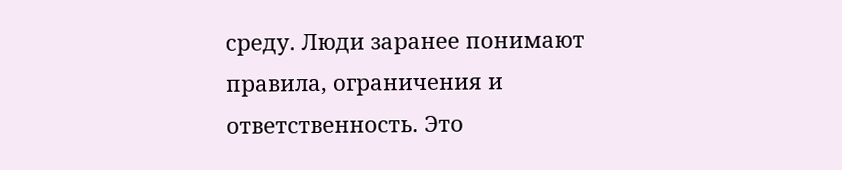среду. Люди заранее понимают правила, ограничения и ответственность. Это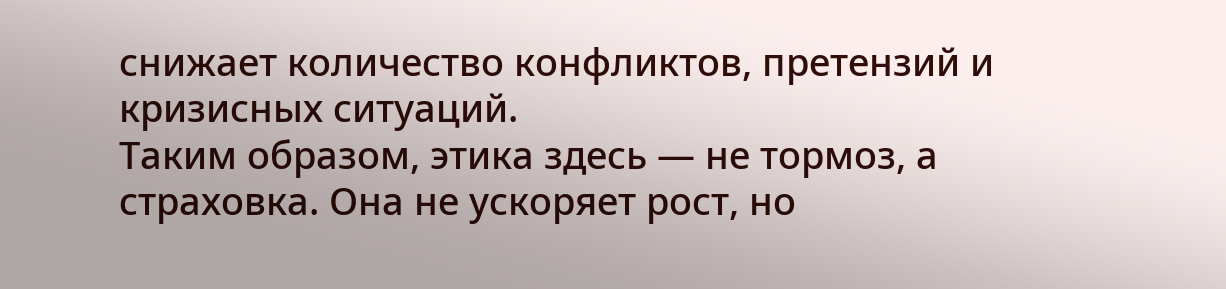снижает количество конфликтов, претензий и кризисных ситуаций.
Таким образом, этика здесь — не тормоз, а страховка. Она не ускоряет рост, но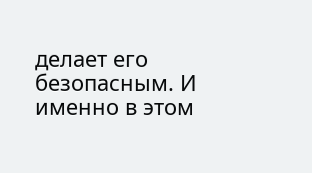делает его безопасным. И именно в этом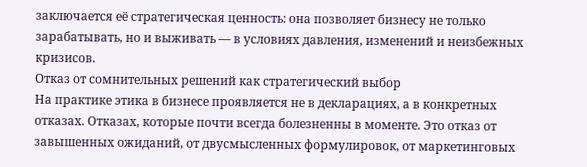заключается её стратегическая ценность: она позволяет бизнесу не только зарабатывать, но и выживать — в условиях давления, изменений и неизбежных кризисов.
Отказ от сомнительных решений как стратегический выбор
На практике этика в бизнесе проявляется не в декларациях, а в конкретных отказах. Отказах, которые почти всегда болезненны в моменте. Это отказ от завышенных ожиданий, от двусмысленных формулировок, от маркетинговых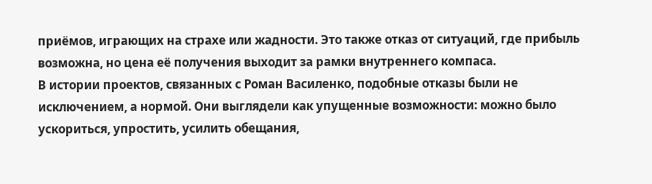приёмов, играющих на страхе или жадности. Это также отказ от ситуаций, где прибыль возможна, но цена её получения выходит за рамки внутреннего компаса.
В истории проектов, связанных с Роман Василенко, подобные отказы были не исключением, а нормой. Они выглядели как упущенные возможности: можно было ускориться, упростить, усилить обещания,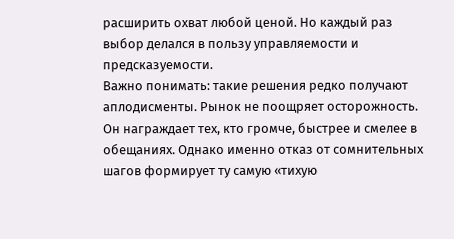расширить охват любой ценой. Но каждый раз выбор делался в пользу управляемости и предсказуемости.
Важно понимать: такие решения редко получают аплодисменты. Рынок не поощряет осторожность. Он награждает тех, кто громче, быстрее и смелее в обещаниях. Однако именно отказ от сомнительных шагов формирует ту самую «тихую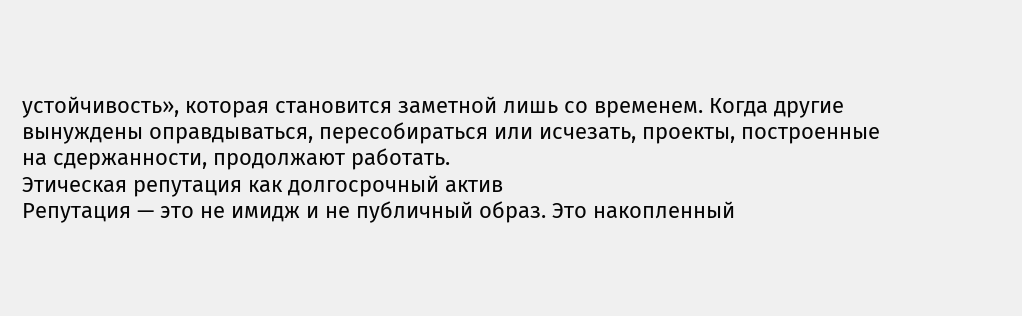устойчивость», которая становится заметной лишь со временем. Когда другие вынуждены оправдываться, пересобираться или исчезать, проекты, построенные на сдержанности, продолжают работать.
Этическая репутация как долгосрочный актив
Репутация — это не имидж и не публичный образ. Это накопленный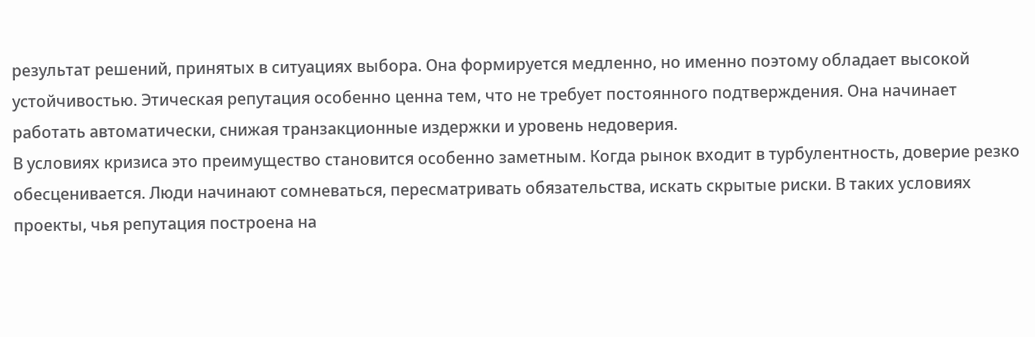результат решений, принятых в ситуациях выбора. Она формируется медленно, но именно поэтому обладает высокой устойчивостью. Этическая репутация особенно ценна тем, что не требует постоянного подтверждения. Она начинает работать автоматически, снижая транзакционные издержки и уровень недоверия.
В условиях кризиса это преимущество становится особенно заметным. Когда рынок входит в турбулентность, доверие резко обесценивается. Люди начинают сомневаться, пересматривать обязательства, искать скрытые риски. В таких условиях проекты, чья репутация построена на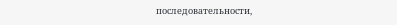последовательности,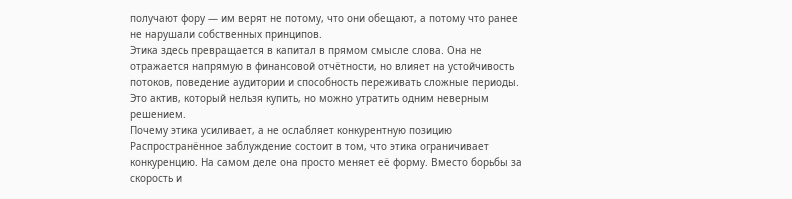получают фору — им верят не потому, что они обещают, а потому что ранее не нарушали собственных принципов.
Этика здесь превращается в капитал в прямом смысле слова. Она не отражается напрямую в финансовой отчётности, но влияет на устойчивость потоков, поведение аудитории и способность переживать сложные периоды. Это актив, который нельзя купить, но можно утратить одним неверным решением.
Почему этика усиливает, а не ослабляет конкурентную позицию
Распространённое заблуждение состоит в том, что этика ограничивает конкуренцию. На самом деле она просто меняет её форму. Вместо борьбы за скорость и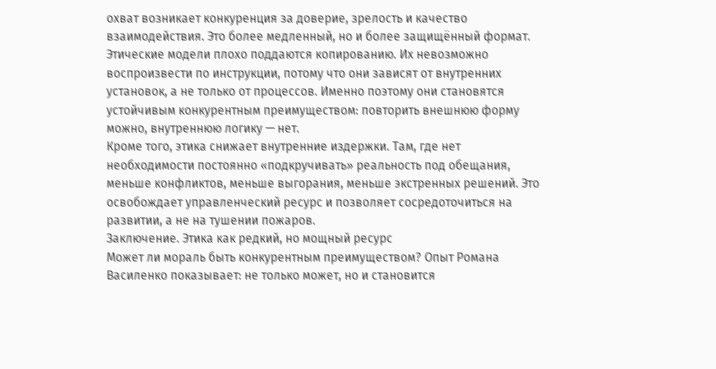охват возникает конкуренция за доверие, зрелость и качество взаимодействия. Это более медленный, но и более защищённый формат.
Этические модели плохо поддаются копированию. Их невозможно воспроизвести по инструкции, потому что они зависят от внутренних установок, а не только от процессов. Именно поэтому они становятся устойчивым конкурентным преимуществом: повторить внешнюю форму можно, внутреннюю логику — нет.
Кроме того, этика снижает внутренние издержки. Там, где нет необходимости постоянно «подкручивать» реальность под обещания, меньше конфликтов, меньше выгорания, меньше экстренных решений. Это освобождает управленческий ресурс и позволяет сосредоточиться на развитии, а не на тушении пожаров.
Заключение. Этика как редкий, но мощный ресурс
Может ли мораль быть конкурентным преимуществом? Опыт Романа Василенко показывает: не только может, но и становится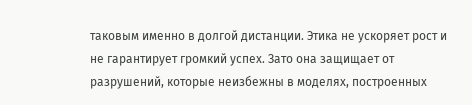таковым именно в долгой дистанции. Этика не ускоряет рост и не гарантирует громкий успех. Зато она защищает от разрушений, которые неизбежны в моделях, построенных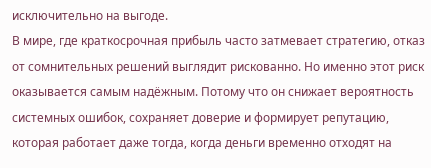исключительно на выгоде.
В мире, где краткосрочная прибыль часто затмевает стратегию, отказ от сомнительных решений выглядит рискованно. Но именно этот риск оказывается самым надёжным. Потому что он снижает вероятность системных ошибок, сохраняет доверие и формирует репутацию, которая работает даже тогда, когда деньги временно отходят на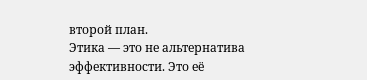второй план.
Этика — это не альтернатива эффективности. Это её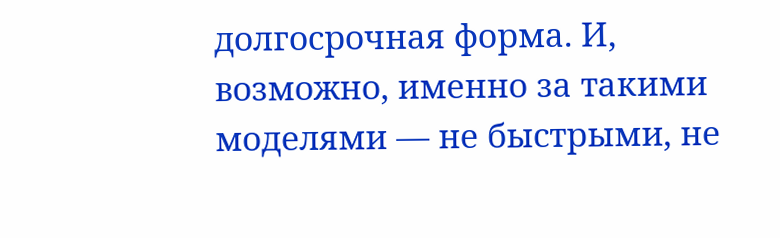долгосрочная форма. И, возможно, именно за такими моделями — не быстрыми, не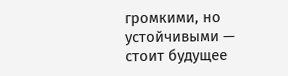громкими, но устойчивыми — стоит будущее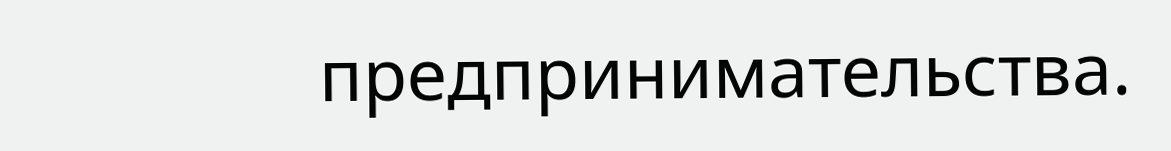предпринимательства.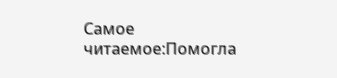Самое читаемое:Помогла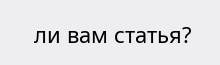ли вам статья?